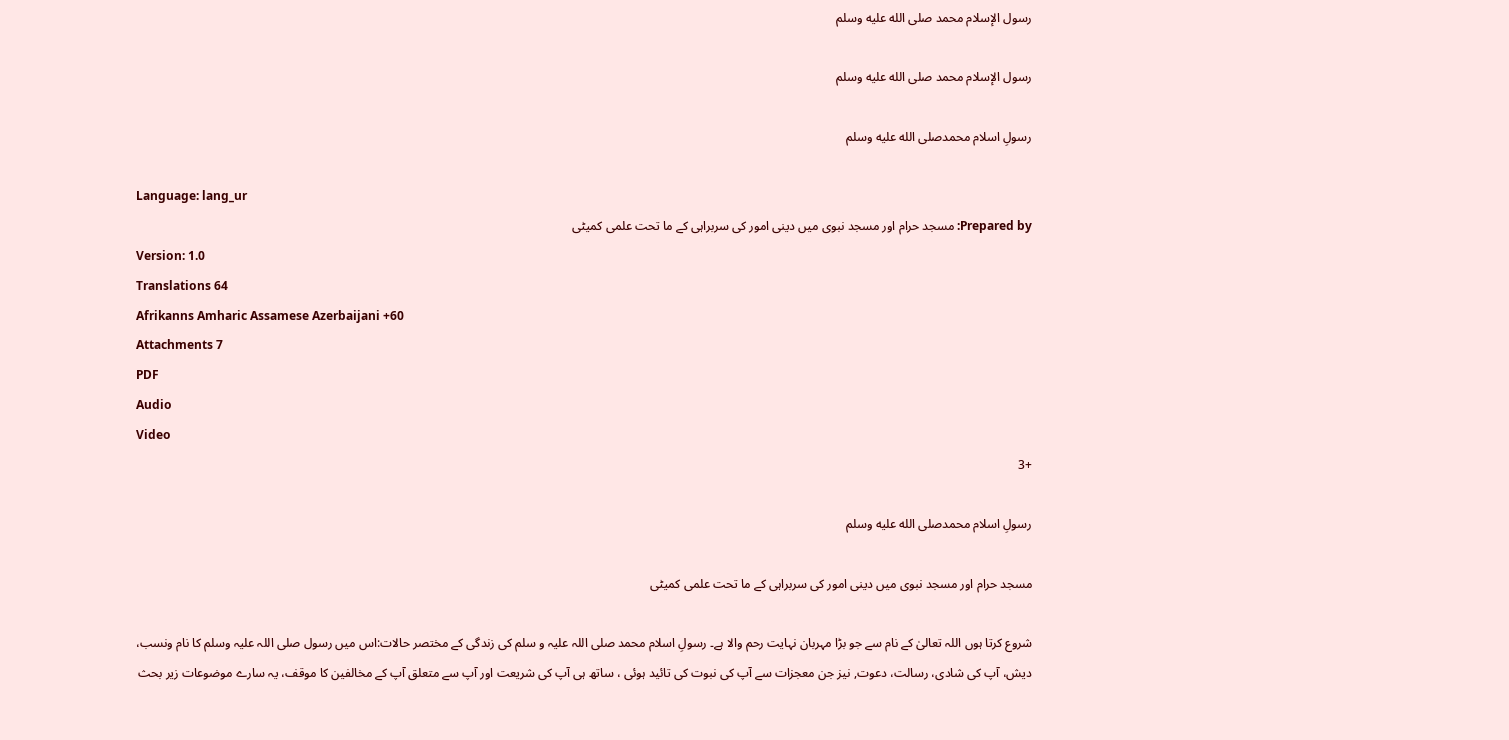رسول الإسلام محمد صلى الله عليه وسلم

رسول الإسلام محمد صلى الله عليه وسلم

رسولِ اسلام محمدصلى الله عليه وسلم

Language: lang_ur
Prepared by: مسجد حرام اور مسجد نبوی میں دینی امور کی سربراہی کے ما تحت علمی کمیٹی
Version: 1.0
Translations 64
Afrikanns Amharic Assamese Azerbaijani +60
Attachments 7
PDF
Audio
Video
+3

رسولِ اسلام محمدصلى الله عليه وسلم

مسجد حرام اور مسجد نبوی میں دینی امور کی سربراہی کے ما تحت علمی کمیٹی

شروع کرتا ہوں اللہ تعالیٰ کے نام سے جو بڑا مہربان نہایت رحم والا ہے۔ رسولِ اسلام محمد صلی اللہ علیہ و سلم کی زندگی کے مختصر حالات:اس میں رسول صلی اللہ علیہ وسلم کا نام ونسب، دیش، آپ کى شادى، رسالت، دعوت, نیز جن معجزات سے آپ کى نبوت کى تائید ہوئی ، ساتھ ہى آپ کى شریعت اور آپ سے متعلق آپ کے مخالفین کا موقف، یہ سارے موضوعات زیر بحث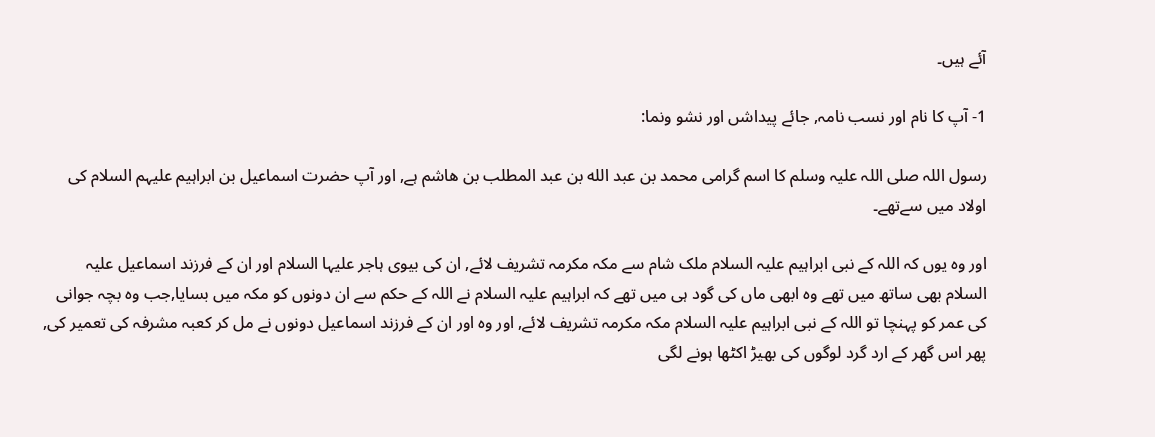آئے ہیں۔

1- آپ کا نام اور نسب نامہ, جائے پیداشں اور نشو ونما:

رسول اللہ صلى اللہ علیہ وسلم کا اسم گرامی محمد بن عبد الله بن عبد المطلب بن هاشم ہے, اور آپ حضرت اسماعیل بن ابراہیم علیہم السلام کى اولاد میں سےتھے۔

اور وہ یوں کہ اللہ کے نبی ابراہیم علیہ السلام ملک شام سے مکہ مکرمہ تشریف لائے, ان کی بیوى ہاجر علیہا السلام اور ان کے فرزند اسماعیل علیہ السلام بھی ساتھ میں تھے وہ ابھى ماں کى گود ہى میں تھے کہ ابراہیم علیہ السلام نے اللہ کے حکم سے ان دونوں کو مکہ میں بسایا,جب وہ بچہ جوانی کى عمر کو پہنچا تو اللہ کے نبى ابراہیم علیہ السلام مکہ مکرمہ تشریف لائے, اور وہ اور ان کے فرزند اسماعیل دونوں نے مل کر کعبہ مشرفہ کى تعمیر کی, پھر اس گھر کے ارد گرد لوگوں کى بھیڑ اکٹھا ہونے لگی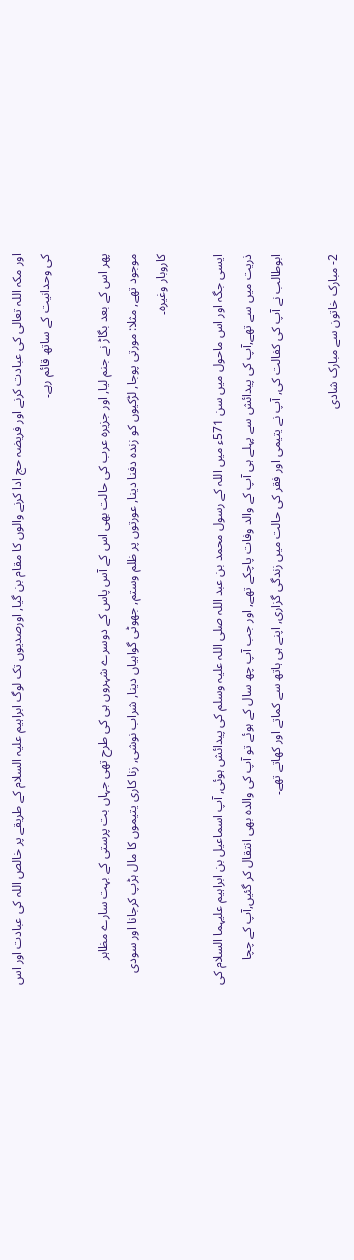اور مکہ اللہ تعالى کى عبادت کرنے اور فریضہ حج ادا کرنے والوں کا مقام بن گیا, اورصدیوں تک لوگ ابراہیم علیہ السلام کے طریقے پر خالص اللہ کی عبادت اور اس کی وحدانیت کے ساتھ قائم رہے۔

پھر اس کے بعد بگاڑ نے جنم لیا, اور جزیرہ عرب کى حالت بھی اس کے آس پاس کے دوسرے شہروں ہی کی طرح تھی جہاں بت پرستی کے بہت سارے مظاہر موجود تھے, مثلا: مورتی پوجا, لڑکیوں کو زندہ دفنا دینا, عورتوں پر ظلم وستم, جھوٹی گواہیاں دینا, شراب نوشی, زنا کاری یتیموں کا مال ہڑپ کرجانا اور سودی کاروبار وغیرہ۔

ایسى جگہ اور اس ماحول میں سن 571ء میں اللہ کے رسول محمد بن عبد اللہ صلى اللہ علیہ وسلم کى پیدائش ہوئى, آپ اسماعیل بن ابراہیم علیہما السلام کی ذریت میں سے تھے,آپ کى پیدائش سے پہلے ہی آپ کے والد وفات پاچکے تھے, اور جب آپ چھ سال کے ہوئے تو آپ کى والدہ بھى انتقال کر گئیں,آپ کے چچا ابوطالب نے آپ کى کفالت کى, آپ نے یتیمی اور فقر کى حالت میں زندگى گزارى, اپنے ہى ہاتھ سے کماتے اور کھاتے تھے۔

2- مبارک خاتون سے مبارک شادی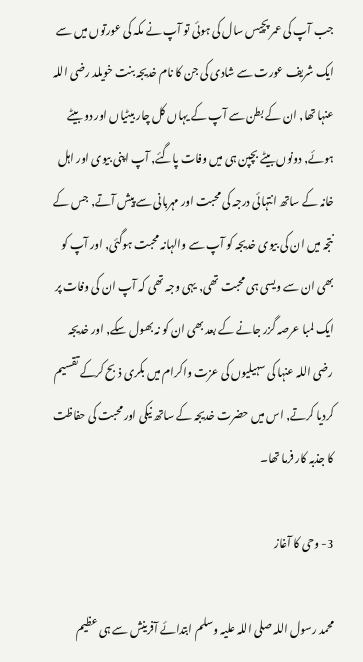جب آپ کی عمر پچیس سال کی ہوئی تو آپ نے مکہ کى عورتوں میں سے ایک شریف عورت سے شادی کی جن کا نام خدیجہ بنت خویلد رضی اللہ عنہا تھا, ان کے بطن سے آپ کے یہاں کل چار بیٹیاں اور دو بیٹے ہوئے, دونوں بیٹے بچپن ہی میں وفات پاگئے, آپ اپنی بیوی اور اہل خانہ کے ساتھ انتہائی درجہ کی محبت اور مہربانی سے پیش آتے, جس کے نتجہ میں ان کی بیوی خدیجہ کو آپ سے والہانہ محبت ہوگئی, اور آپ کو بھی ان سے ویسی ہی محبت تھی, یہی وجہ تھی کہ آپ ان کى وفات پر ایک لمبا عرصہ گزر جانے کے بعد بھى ان کو نہ بھول سکے, اور خدیجہ رضی اللہ عنہا کی سہیلیوں کی عزت واکرام میں بکری ذبح کرکے تقسیم کردیا کرتے, اس میں حضرت خدیجہ کے ساتھ نیکى اور محبت کی حفاظت کا جذبہ کار فرما تھا۔

3- وحی کا آغاز

محمد رسول اللہ صلى اللہ علیہ وسلم ابتدائے آفرینش سے ہی عظیم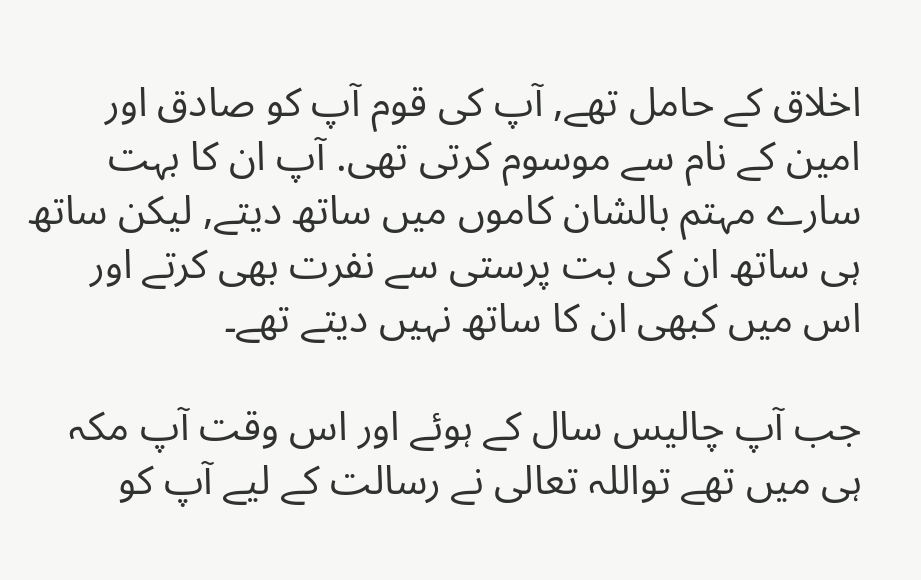اخلاق کے حامل تھے, آپ کى قوم آپ کو صادق اور امین کے نام سے موسوم کرتى تھى. آپ ان کا بہت سارے مہتم بالشان کاموں میں ساتھ دیتے, لیکن ساتھ ہى ساتھ ان کى بت پرستی سے نفرت بھى کرتے اور اس میں کبھى ان کا ساتھ نہیں دیتے تھے۔

جب آپ چالیس سال کے ہوئے اور اس وقت آپ مکہ ہى میں تھے تواللہ تعالى نے رسالت کے لیے آپ کو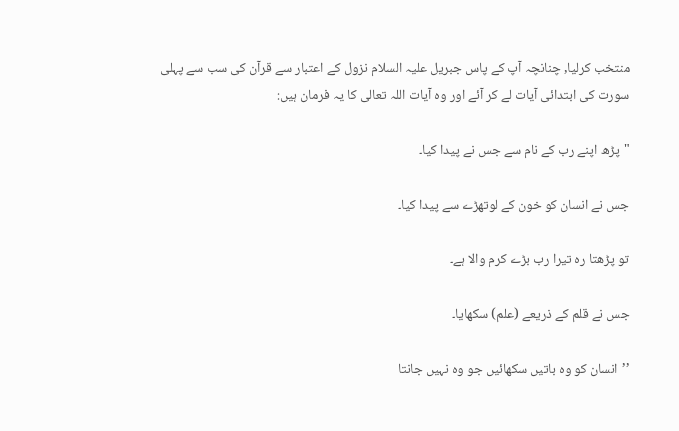منتخب کرلیا, چنانچہ آپ کے پاس جبریل علیہ السلام نزول کے اعتبار سے قرآن کى سب سے پہلى سورت کی ابتدائی آیات لے کر آئے اور وہ آیات اللہ تعالى کا یہ فرمان ہیں:

"پڑھ اپنے رب کے نام سے جس نے پیدا کیا۔

جس نے انسان کو خون کے لوتھڑے سے پیدا کیا۔

تو پڑھتا ره تیرا رب بڑے کرم والا ہے۔

جس نے قلم کے ذریعے (علم) سکھایا۔

’’انسان کو وہ باتیں سکھائیں جو وہ نہیں جانتا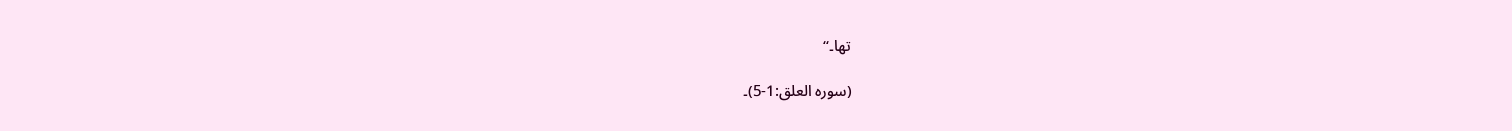تھا۔‘‘

(سورہ العلق:1-5)۔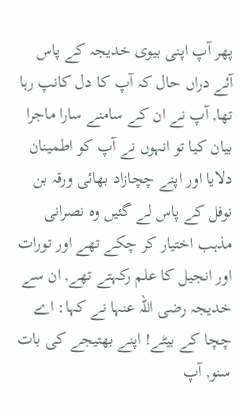پھر آپ اپنى بیوى خدیجہ کے پاس آئے دراں حال کہ آپ کا دل کانپ رہا تھا, آپ نے ان کے سامنے سارا ماجرا بیان کیا تو انہوں نے آپ کو اطمینان دلایا اور اپنے چچازاد بھائى ورقہ بن نوفل کے پاس لے گئیں وہ نصرانى مذہب اختیار کر چکے تھے اور تورات اور انجیل کا علم رکہتے تھے, ان سے خدیجہ رضی اللہ عنہا نے کہا: اے چچا کے بیٹے! اپنے بھتیجے کى بات سنو, آپ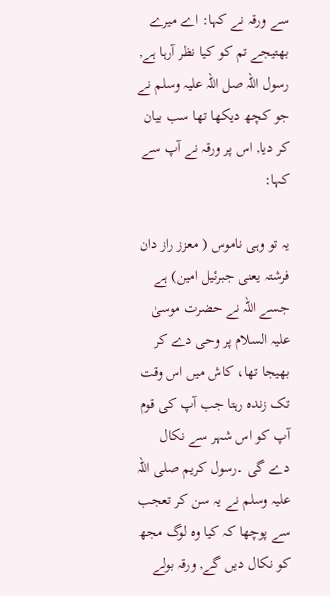سے ورقہ نے کہا: اے میرے بھتیجے تم کو کیا نظر آرہا ہے, رسول اللہ صل اللہ علیہ وسلم نے جو کچھ دیکھا تھا سب بیان کر دیا, اس پر ورقہ نے آپ سے کہا:

یہ تو وہی ناموس ( معزز راز دان فرشتہ يعنى جبرئيل امين) ہے جسے اللہ نے حضرت موسیٰ علیہ السلام پر وحی دے کر بھیجا تھا، کاش میں اس وقت تک زندہ رہتا جب آپ کی قوم آپ کو اس شہر سے نکال دے گی ۔رسول کریم صلی اللہ علیہ وسلم نے یہ سن کر تعجب سے پوچھا کہ کیا وہ لوگ مجھ کو نکال دیں گے, ورقہ بولے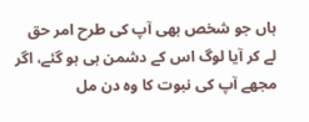ہاں جو شخص بھی آپ کی طرح امر حق لے کر آیا لوگ اس کے دشمن ہى ہو گئے، اگر مجھے آپ کی نبوت کا وہ دن مل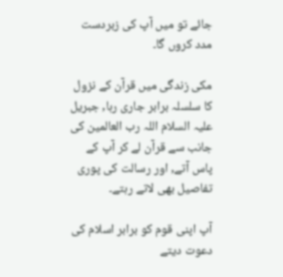جائے تو میں آپ کی زبردست مدد کروں گا۔

مکی زندگى میں قرآن کے نزول کا سلسلہ برابر جارى رہا, جبریل علیہ السلام اللہ رب العالمین کى جانب سے قرآن لے کر آپ کے پاس آتے, اور رسالت کى پورى تفاصیل بھى لاتے رہتے۔

آپ اپنی قوم کو برابر اسلام کى دعوت دیتے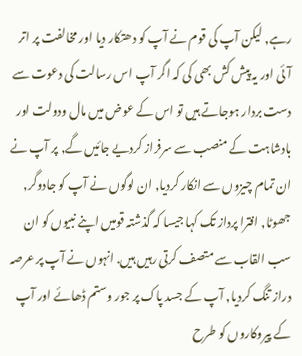رہے, لیکن آپ کى قوم نے آپ کو دھتکار دیا اور مخالفت پر اتر آئى اور یہ پیش کش بھى کى کہ اگر آپ اس رسالت کى دعوت سے دست بردار ہوجاتے ہیں تو اس کے عوض میں مال ودولت اور بادشاہت کے منصب سے سرفراز کردیے جائیں گے, پر آپ نے ان تمام چیزوں سے انکار کردیا, ان لوگوں نے آپ کو جادوگر, جھوٹا, افترا پرداز تک کہا جیسا کہ گذشتہ قومیں اپنے نبیوں کو ان سب القاب سے متصف کرتى رہیں ہیں. انہوں نے آپ پر عرصہ دراز تنگ کردیا, آپ کے جسد پاک پر جور وستم ڈھائے اور آپ کے پیروکاروں کو طرح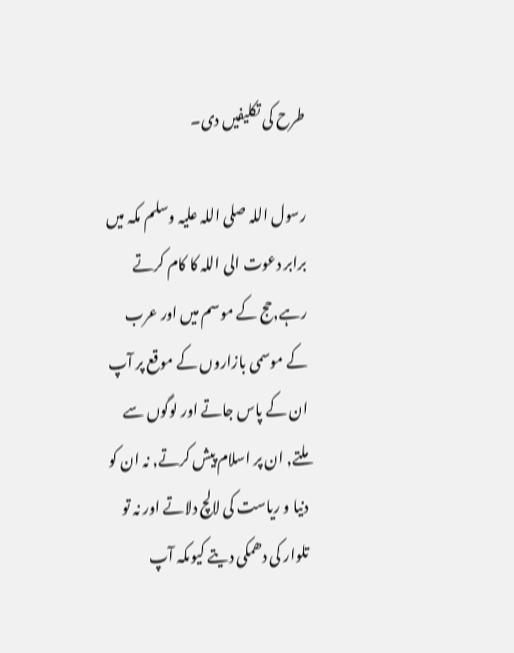طرح کى تکلیفیں دى۔

رسول اللہ صلى اللہ علیہ وسلم مکہ میں برابر دعوت الى اللہ کا کام کرتے رہے,حج کے موسم میں اور عرب کے موسمى بازاروں کے موقع پر آپ ان کے پاس جاتے اور لوگوں سے ملتے, ان پر اسلام پیش کرتے, نہ ان کو دنیا و ریاست کى لالچ دلاتے اور نہ تو تلوار کى دھمکى دیتے کیوںکہ آپ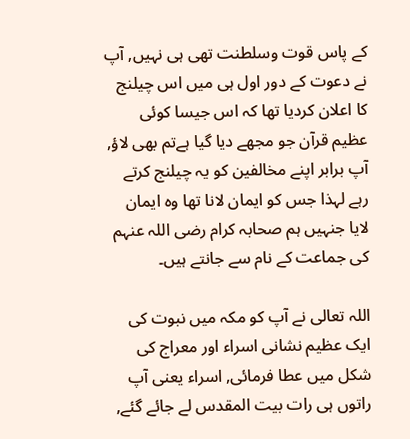کے پاس قوت وسلطنت تھى ہى نہیں, آپ نے دعوت کے دور اول ہى میں اس چیلنج کا اعلان کردیا تھا کہ اس جیسا کوئى عظیم قرآن جو مجھے دیا گیا ہےتم بھى لاؤ, آپ برابر اپنے مخالفین کو یہ چیلنج کرتے رہے لہذا جس کو ایمان لانا تھا وہ ایمان لایا جنہیں ہم صحابہ کرام رضی اللہ عنہم کى جماعت کے نام سے جانتے ہیں۔

اللہ تعالى نے آپ کو مکہ میں نبوت کى ایک عظیم نشانی اسراء اور معراج کى شکل میں عطا فرمائى, اسراء یعنى آپ راتوں ہى رات بیت المقدس لے جائے گئے,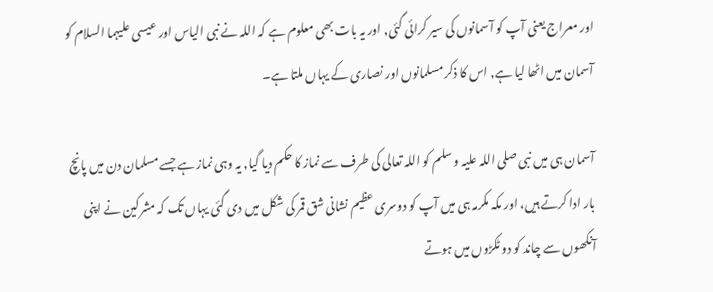اور معراج یعنى آپ کو آسمانوں کى سیر کرائى گئى, اور یہ بات بھى معلوم ہے کہ اللہ نے نبى الیاس اور عیسى علیہما السلام کو آسمان میں اٹھا لیا ہے, اس کا ذکر مسلمانوں اور نصارى کے یہاں ملتا ہے۔

آسمان ہى میں نبی صلى اللہ علیہ و سلم کو اللہ تعالى کى طرف سے نماز کا حکم دیا گیا, یہ وہى نماز ہے جسے مسلمان دن میں پانچ بار ادا کرتے ہیں، اور مکہ مکرمہ ہى میں آپ کو دوسرى عظیم نشانى شق قمر کى شکل میں دى گئى یہاں تک کہ مشرکین نے اپنی آنکھوں سے چاند کو دو ٹکڑوں میں ہوتے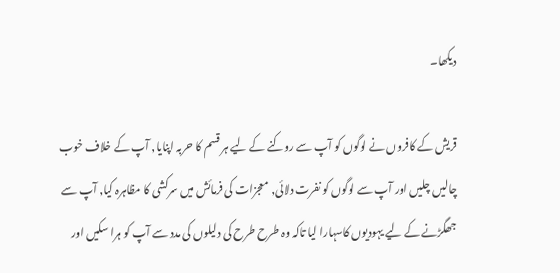دیکھا۔

قریش کے کافروں نے لوگوں کو آپ سے روکنے کے لیے ہر قسم کا حربہ اپنایا, آپ کے خلاف خوب چالیں چلیں اور آپ سے لوگوں کو نفرت دلائى, معجزات کى فرمائش میں سرکشى کا مظاہرہ کیا, آپ سے جھگڑنے کے لیے یہودیوں کاسہارا لیا تاکہ وہ طرح طرح کى دلیلوں کى مدد سے آپ کو ہرا سکیں اور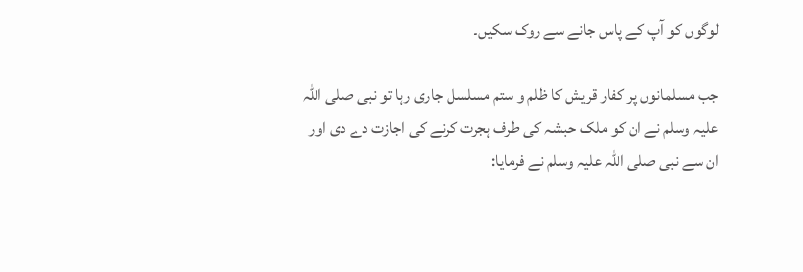لوگوں کو آپ کے پاس جانے سے روک سکیں۔

جب مسلمانوں پر کفار قریش کا ظلم و ستم مسلسل جارى رہا تو نبی صلى اللہ علیہ وسلم نے ان کو ملک حبشہ کى طرف ہجرت کرنے کى اجازت دے دى اور ان سے نبى صلى اللہ علیہ وسلم نے فرمایا: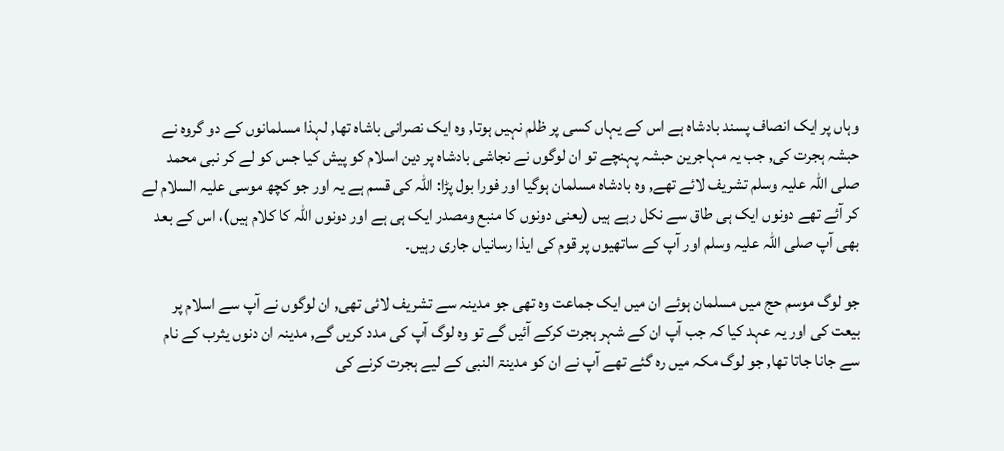وہاں پر ایک انصاف پسند بادشاہ ہے اس کے یہاں کسی پر ظلم نہیں ہوتا, وہ ایک نصرانى باشاہ تھا, لہذا مسلمانوں کے دو گروہ نے حبشہ ہجرت کى, جب یہ مہاجرین حبشہ پہنچے تو ان لوگوں نے نجاشی بادشاہ پر دین اسلام کو پیش کیا جس کو لے کر نبی محمد صلى اللہ علیہ وسلم تشریف لائے تھے, وہ بادشاہ مسلمان ہوگیا اور فورا بول پڑا: اللہ کى قسم ہے یہ اور جو کچھ موسى علیہ السلام لے کر آئے تھے دونوں ایک ہى طاق سے نکل رہے ہیں (یعنی دونوں کا منبع ومصدر ایک ہى ہے اور دونوں اللہ کا کلام ہیں)، اس کے بعد بھى آپ صلى اللہ علیہ وسلم اور آپ کے ساتھیوں پر قوم کى ایذا رسانیاں جارى رہیں۔

جو لوگ موسم حج میں مسلمان ہوئے ان میں ایک جماعت وہ تھى جو مدینہ سے تشریف لائى تھى, ان لوگوں نے آپ سے اسلام پر بیعت کى اور یہ عہد کیا کہ جب آپ ان کے شہر ہجرت کرکے آئیں گے تو وہ لوگ آپ کى مدد کریں گے, مدینہ ان دنوں یثرب کے نام سے جانا جاتا تھا, جو لوگ مکہ میں رہ گئے تھے آپ نے ان کو مدینۃ النبی کے لیے ہجرت کرنے کى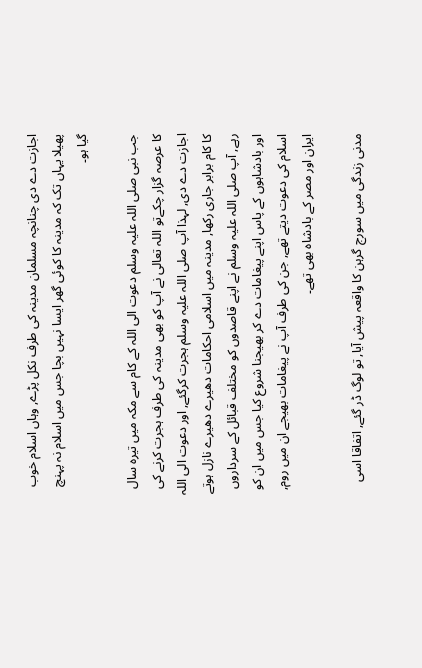اجازت دے دى چنانچہ مسلمان مدینہ کى طرف نکل پڑے, وہاں اسلام خوب پھیلا یہاں تک کہ مدینہ کا کوئى گھر ایسا نہیں بچا جس میں اسلام نہ پہنچ گیا ہو۔

جب نبی صلى اللہ علیہ وسلم دعوت الى اللہ کے کام سے مکہ میں تیرہ سال کا عرصہ گزار چکےتو اللہ تعالى نے آپ کو بھى مدینہ کى طرف ہجرت کرنے کى اجازت دے دى, لہذا آپ صلى اللہ علیہ وسلم ہجرت کرگئے, اور دعوت الى اللہ کا کام برابر جارى رکھا, مدینہ میں اسلامی احکامات دھیرے دھیرے نازل ہوتے رہے, آپ صلى اللہ علیہ وسلم نے اپنے قاصدوں کو مختلف قبائل کے سرداروں اور بادشاہوں کے پاس اپنے پیغامات دے کر بھیجنا شروع کیا جس میں ان کو اسلام کى دعوت دیتے تھے, جن کى طرف آپ نے پیغامات بھیجے ان میں روم, ایران اور مصر کے بادشاہ بھى تھے۔

مدنی زندگى میں سورج گرہن کا واقعہ پیش آیا, تو لوگ ڈر گئے, اتفاقا اسی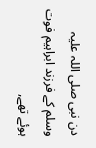دن نبی صلى اللہ علیہ وسلم کے فرزند ابراہیم فوت ہوئے تھے,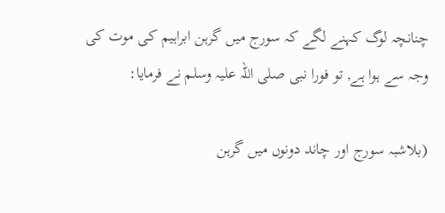چنانچہ لوگ کہنے لگے کہ سورج میں گرہن ابراہیم کى موت کى وجہ سے ہوا ہے, تو فورا نبی صلى اللہ علیہ وسلم نے فرمایا:

(بلاشبہ سورج اور چاند دونوں میں گرہن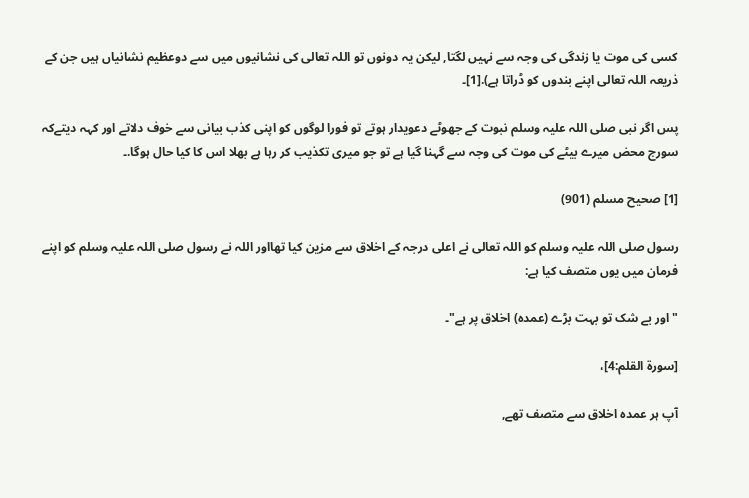کسى کى موت یا زندگى کى وجہ سے نہیں لگتا, لیکن یہ دونوں تو اللہ تعالى کى نشانیوں میں سے دوعظیم نشانیاں ہیں جن کے ذریعہ اللہ تعالى اپنے بندوں کو ڈراتا ہے).[1]۔

پس اگر نبی صلى اللہ علیہ وسلم نبوت کے جھوٹے دعویدار ہوتے تو فورا لوگوں کو اپنی کذب بیانی سے خوف دلاتے اور کہہ دیتےکہ سورج محض میرے بیٹے کى موت کى وجہ سے گہنا گیا ہے تو جو میرى تکذیب کر رہا ہے بھلا اس کا کیا حال ہوگا.۔

[1] صحیح مسلم (901)

رسول صلى اللہ علیہ وسلم کو اللہ تعالى نے اعلى درجہ کے اخلاق سے مزین کیا تھااور اللہ نے رسول صلى اللہ علیہ وسلم کو اپنے فرمان میں یوں متصف کیا ہے:

"اور بے شک تو بہت بڑے (عمده) اخلاق پر ہے"۔

[سورة القلم:4]،

آپ ہر عمدہ اخلاق سے متصف تھے,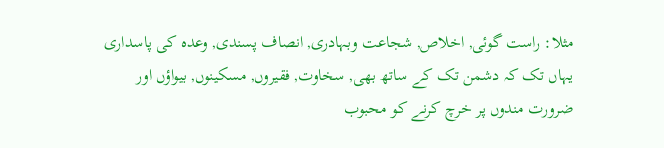مثلا: راست گوئى, اخلاص, شجاعت وبہادری, انصاف پسندى, وعدہ کى پاسداری یہاں تک کہ دشمن تک کے ساتھ بھى, سخاوت, فقیروں, مسکینوں, بیواؤں اور ضرورت مندوں پر خرچ کرنے کو محبوب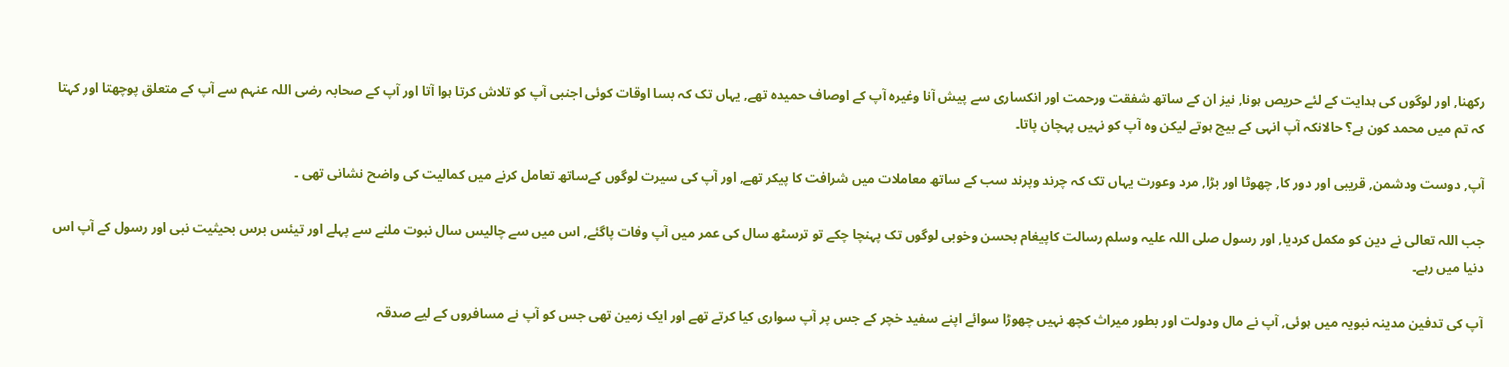رکھنا, اور لوگوں کى ہدایت کے لئے حریص ہونا, نیز ان کے ساتھ شفقت ورحمت اور انکسارى سے پیش آنا وغیرہ آپ کے اوصاف حمیدہ تھے, یہاں تک کہ بسا اوقات کوئى اجنبی آپ کو تلاش کرتا ہوا آتا اور آپ کے صحابہ رضى اللہ عنہم سے آپ کے متعلق پوچھتا اور کہتا کہ تم میں محمد کون ہے؟ حالانکہ آپ انہی کے بیچ ہوتے لیکن وہ آپ کو نہیں پہچان پاتا۔

آپ, دوست ودشمن, قریبى اور دور کا, چھوٹا اور بڑا, مرد وعورت یہاں تک کہ چرند وپرند سب کے ساتھ معاملات میں شرافت کا پیکر تھے, اور آپ کى سیرت لوگوں کےساتھ تعامل کرنے میں کمالیت کى واضح نشانى تھى ۔

جب اللہ تعالى نے دین کو مکمل کردیا, اور رسول صلى اللہ علیہ وسلم رسالت کاپیغام بحسن وخوبی لوگوں تک پہنچا چکے تو ترسٹھ سال کى عمر میں آپ وفات پاگئے, اس میں سے چالیس سال نبوت ملنے سے پہلے اور تیئس برس بحیثیت نبی اور رسول کے آپ اس دنیا میں رہے۔

آپ کى تدفین مدینہ نبویہ میں ہوئى, آپ نے مال ودولت اور بطور میراث کچھ نہیں چھوڑا سوائے اپنے سفید خچر کے جس پر آپ سوارى کیا کرتے تھے اور ایک زمین تھى جس کو آپ نے مسافروں کے لیے صدقہ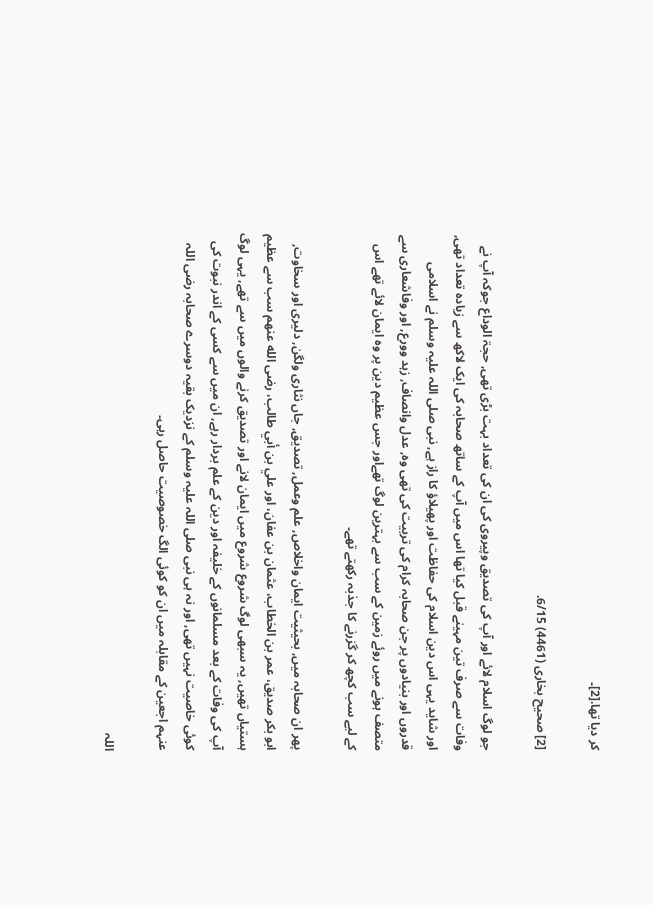کر دیا تھا.[2]۔

[2] صحیح بخاری (4461) 6/15.

جو لوگ اسلام لائے اور آپ کى تصدیق وپیروى کى ان کى تعداد بہت بڑی تھى, حجۃ الوداع جوکہ آپ نے وفات سے صرف تین مہینے قبل کیا تھا اس میں آپ کے ساتھ صحابہ کى ایک لاکھ سے زیادہ تعداد تھى, اور شاید یہى اس دین اسلام کى حفاظت اور پھیلاؤ کا راز ہے, نبی صلى اللہ علیہ وسلم نے اسلامى قدروں اور بنیادوں پر جن صحابہ کرام کى تربیت کى تھى وہ, عدل وانصاف, زہد وورع, اور وفاشعارى سے متصف ہونے میں روئے زمین کے سب سے بہترین لوگ تھےاور جس عظیم دین پر وہ ایمان لائے تھے اس کے لیے سب کچھ کر گزرنے کا جذبہ رکھتے تھے۔

پھر ان صحابہ میں, بحیثیت ایمان واخلاص, علم وعمل, تصدیق, جاں نثاری ولگن, دلیرى اور سخاوت, ابو بكر صديق، عمر بن الخطاب، عثمان بن عفان، اور علي بن أبي طالب، رضى الله عنهم سب سے عظیم ہستیاں تھیں, یہ سبھى لوگ شروع شروع میں ایمان لانے اور تصدیق کرنے والوں میں سے تھے, یہى لوگ آپ کى وفات کے بعد مسلمانوں کے خلیفہ اور دین کے علم بردار رہے, ان میں سے کسی کے اندر نبوت کى کوئى خاصیت نہیں تھى, اور نہ ہى نبی صلى اللہ علیہ وسلم کے نزدیک بقیہ دوسرے صحابہ رضی اللہ عنہم اجعین کے مقابلہ میں ان کو کوئى الگ خصوصیت حاصل رہى۔

اللہ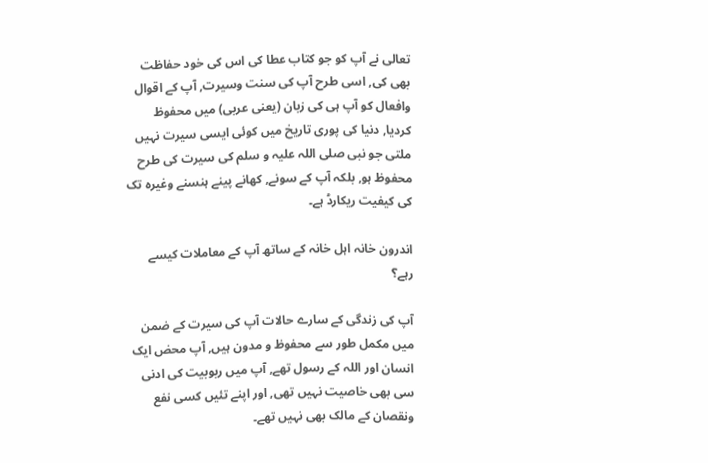تعالى نے آپ کو جو کتاب عطا کى اس کى خود حفاظت بھى کى, اسی طرح آپ کى سنت وسیرت, آپ کے اقوال وافعال کو آپ ہى کى زبان (یعنى عربی) میں محفوظ کردیا, دنیا کى پورى تاریخ میں کوئى ایسی سیرت نہیں ملتى جو نبى صلى اللہ علیہ و سلم کى سیرت کى طرح محفوظ ہو, بلکہ آپ کے سونے, کھانے پینے ہنسنے وغیرہ تک کى کیفیت ریکارڈ ہے۔

اندرون خانہ اہل خانہ کے ساتھ آپ کے معاملات کیسے رہے؟

آپ کی زندگى کے سارے حالات آپ کى سیرت کے ضمن میں مکمل طور سے محفوظ و مدون ہیں, آپ محض ایک انسان اور اللہ کے رسول تھے, آپ میں ربوبیت کى ادنى سی بھى خاصیت نہیں تھى, اور اپنے تئیں کسی نفع ونقصان کے مالک بھى نہیں تھے۔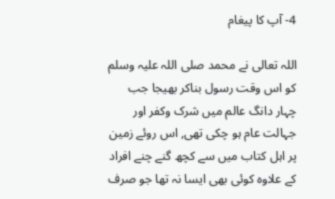4- آپ کا پیغام

اللہ تعالى نے محمد صلى اللہ علیہ وسلم کو اس وقت رسول بناکر بھیجا جب چہار دانگ عالم میں شرک وکفر اور جہالت عام ہو چکى تھى, اس روئے زمین پر اہل کتاب میں سے کچھ گنے چنے افراد کے علاوہ کوئى بھى ایسا نہ تھا جو صرف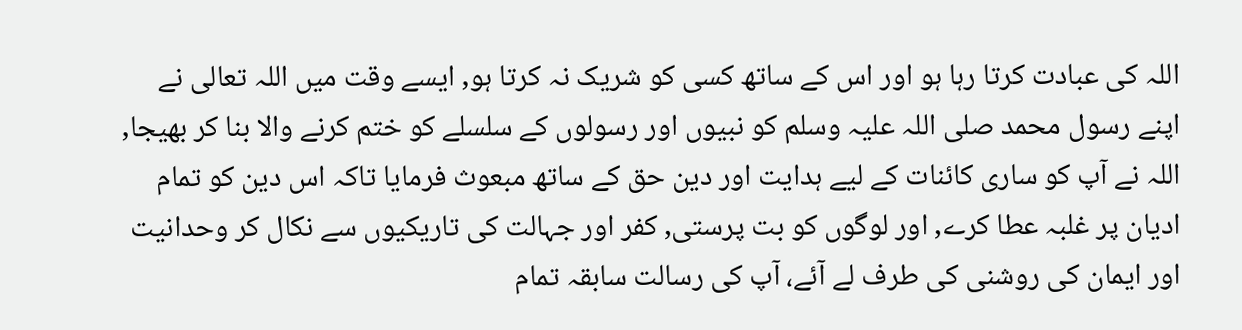اللہ کى عبادت کرتا رہا ہو اور اس کے ساتھ کسی کو شریک نہ کرتا ہو, ایسے وقت میں اللہ تعالى نے اپنے رسول محمد صلى اللہ علیہ وسلم کو نبیوں اور رسولوں کے سلسلے کو ختم کرنے والا بنا کر بھیجا, اللہ نے آپ کو ساری کائنات کے لیے ہدایت اور دین حق کے ساتھ مبعوث فرمایا تاکہ اس دین کو تمام ادیان پر غلبہ عطا کرے, اور لوگوں کو بت پرستی, کفر اور جہالت کى تاریکیوں سے نکال کر وحدانیت اور ایمان کى روشنی کى طرف لے آئے، آپ کى رسالت سابقہ تمام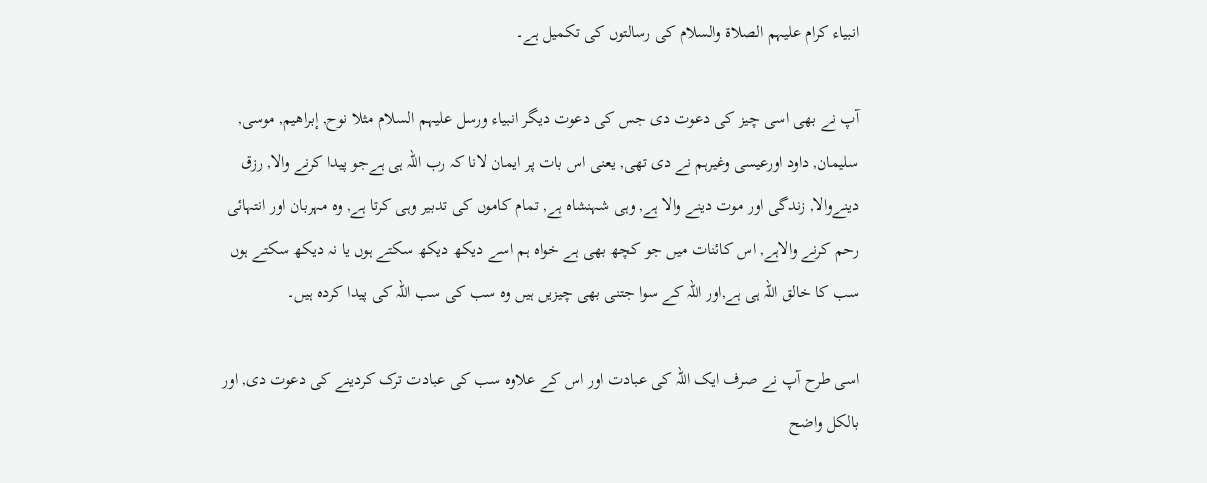انبیاء کرام علیہم الصلاۃ والسلام کی رسالتوں کى تکمیل ہے۔

آپ نے بھى اسی چیز کى دعوت دى جس کى دعوت دیگر انبیاء ورسل علیہم السلام مثلا نوح, إبراهيم, موسى, سليمان, داود اورعيسى وغیرہم نے دی تھى, یعنی اس بات پر ایمان لانا کہ رب اللہ ہی ہےجو پیدا کرنے والا, رزق دینےوالا, زندگى اور موت دینے والا ہے, وہى شہنشاہ ہے, تمام کاموں کى تدبیر وہى کرتا ہے, وہ مہربان اور انتہائی رحم کرنے والاہے, اس کائنات میں جو کچھ بھى ہے خواہ ہم اسے دیکھ دیکھ سکتے ہوں یا نہ دیکھ سکتے ہوں سب کا خالق اللہ ہى ہے,اور اللہ کے سوا جتنی بھى چیزیں ہیں وہ سب کى سب اللہ کى پیدا کردہ ہیں۔

اسی طرح آپ نے صرف ایک اللہ کى عبادت اور اس کے علاوہ سب کى عبادت ترک کردینے کى دعوت دى, اور بالکل واضح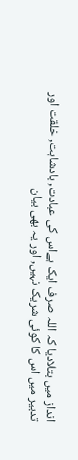انداز میں بتلادیا کہ اللہ صرف ایک ہےاس کى عبادت, بادشاہت, خلقت اور تدبیر میں اس کا کوئی شریک نہیں, اور یہ بھى بیان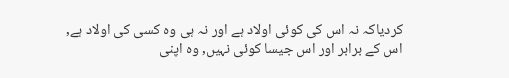کردیاکہ نہ اس کی کوئى اولاد ہے اور نہ ہى وہ کسی کى اولاد ہے, اس کے برابر اور اس جیسا کوئى نہیں, وہ اپنی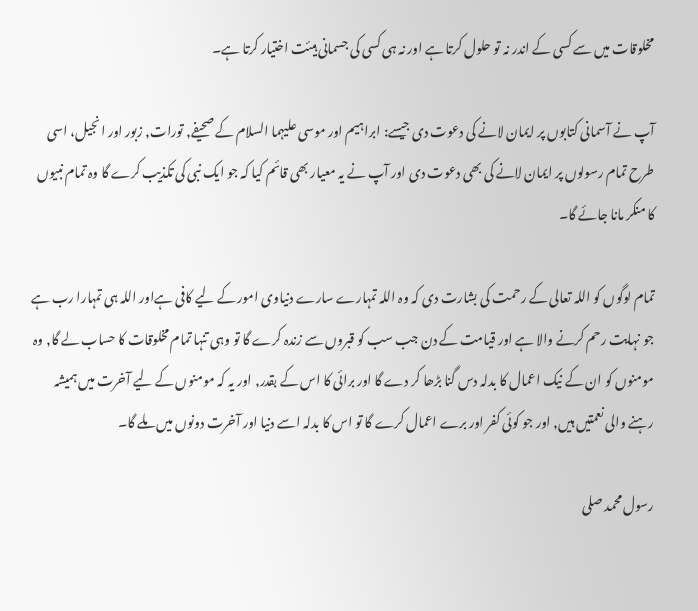مخلوقات میں سے کسی کے اندر نہ تو حلول کرتا ہے اور نہ ہى کسی کى جسمانى ہیئت اختیار کرتا ہے۔

آپ نے آسمانی کتابوں پر ایمان لانے کى دعوت دی جیسے: ابراہیم اور موسى علیہما السلام کے صحیفے, تورات, زبور اور انجیل، اسی طرح تمام رسولوں پر ایمان لانے کى بھى دعوت دی اور آپ نے یہ معیار بھی قائم کیا کہ جو ایک نبی کى تکذیب کرے گا وہ تمام نبیوں کا منکر مانا جائے گا۔

تمام لوگوں کو اللہ تعالى کے رحمت کى بشارت دى کہ وہ اللہ تمہارے سارے دنیاوی امور کے لیے کافى ہےاور اللہ ہى تمہارا رب ہے جو نہایت رحم کرنے والا ہے اور قیامت کے دن جب سب کو قبروں سے زندہ کرے گا تو وہى تنہا تمام مخلوقات کا حساب لے گا, وہ مومنوں کو ان کے نیک اعمال کا بدلہ دس گنا بڑھا کر دے گا اور برائى کا اس کے بقدر, اور یہ کہ مومنوں کے لیے آخرت میں ہمیشہ رہنے والى نعمتیں ہیں, اور جو کوئى کفر اور برے اعمال کرے گا تو اس کا بدلہ اسے دنیا اور آخرت دونوں میں ملے گا۔

رسول محمد صلى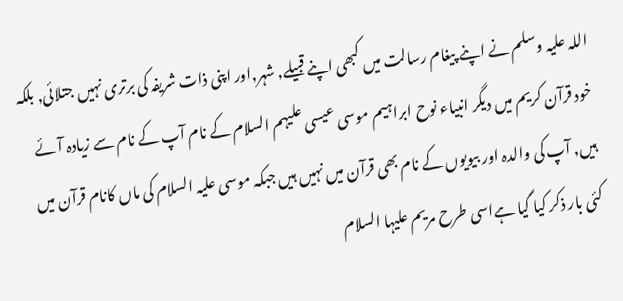اللہ علیہ وسلم نے اپنے پیغام رسالت میں کبھى اپنے قبیلے, شہر,اور اپنی ذات شریفہ کى برترى نہیں جتلائى, بلکہ خود قرآن کریم میں دیگر انبیاء نوح ابراہیم موسى عیسى علیہم السلام کے نام آپ کے نام سے زیادہ آئے ہیں, آپ کى والدہ اور بیویوں کے نام بھى قرآن میں نہیں ہیں جبکہ موسى علیہ السلام کى ماں کانام قرآن میں کئى بار ذکر کیا گیا ہےاسی طرح مریم علیہا السلام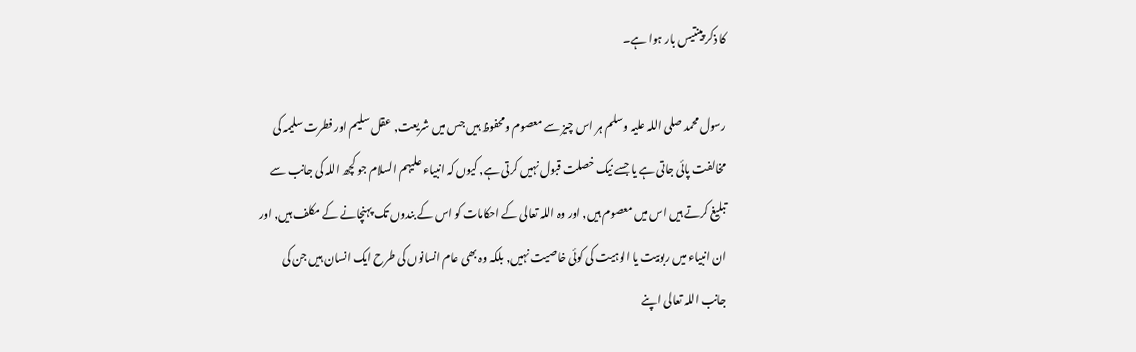کا ذکر پینتیس بار ہوا ہے۔

رسول محمد صلى اللہ علیہ وسلم ہر اس چیز سے معصوم ومحفوظ ہیں جس میں شریعت, عقل سلیم اور فطرت سلیمہ کى مخالفت پائى جاتى ہے یا جسے نیک خصلت قبول نہیں کرتى ہے, کیوں کہ انبیاء علیہم السلام جو کچھ اللہ کى جانب سے تبلیغ کرتے ہیں اس میں معصوم ہیں, اور وہ اللہ تعالى کے احکامات کو اس کے بندوں تک پہنچانے کے مکلف ہیں, اور ان انبیاء میں ربوبیت یا الوہیت کى کوئى خاصیت نہیں, بلکہ وہ بھى عام انسانوں کى طرح ایک انسان ہیں جن کى جانب اللہ تعالى اپنے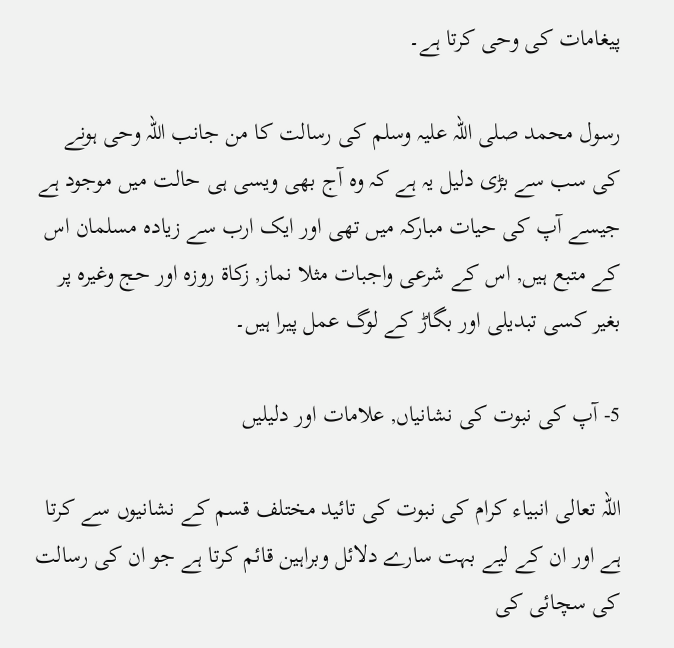پیغامات کى وحى کرتا ہے۔

رسول محمد صلى اللہ علیہ وسلم کى رسالت کا من جانب اللہ وحى ہونے کى سب سے بڑى دلیل یہ ہے کہ وہ آج بھى ویسی ہى حالت میں موجود ہے جیسے آپ کى حیات مبارکہ میں تھی اور ایک ارب سے زیادہ مسلمان اس کے متبع ہیں, اس کے شرعى واجبات مثلا نماز, زکاۃ روزہ اور حج وغیرہ پر بغیر کسی تبدیلى اور بگاڑ کے لوگ عمل پیرا ہیں۔

5- آپ کی نبوت کى نشانیاں, علامات اور دلیلیں

اللہ تعالى انبیاء کرام کى نبوت کى تائید مختلف قسم کے نشانیوں سے کرتا ہے اور ان کے لیے بہت سارے دلائل وبراہین قائم کرتا ہے جو ان کی رسالت کى سچائى کى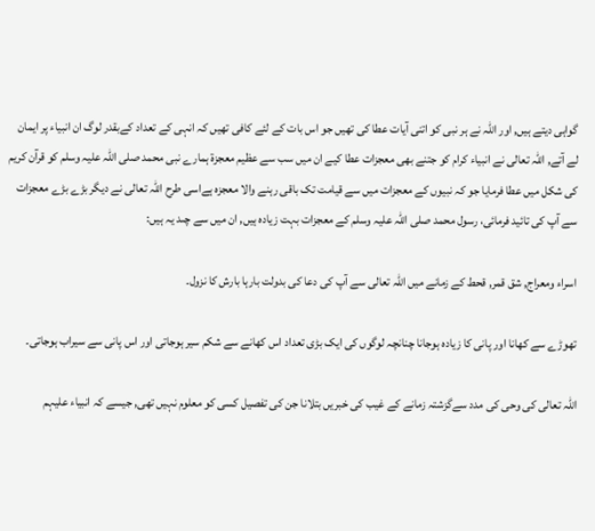گواہى دیتے ہیں, اور اللہ نے ہر نبی کو اتنی آیات عطا کی تھیں جو اس بات کے لئے کافی تھیں کہ انہى کے تعداد کےبقدر لوگ ان انبیاء پر ایمان لے آتے, اللہ تعالى نے انبیاء کرام کو جتنے بھى معجزات عطا کیے ان میں سب سے عظیم معجزۃ ہمارے نبی محمد صلى اللہ علیہ وسلم کو قرآن کریم کى شکل میں عطا فرمایا جو کہ نبیوں کے معجزات میں سے قیامت تک باقى رہنے والا معجزہ ہےاسى طرح اللہ تعالى نے دیگر بڑے بڑے معجزات سے آپ کى تائید فرمائى، رسول محمد صلى اللہ علیہ وسلم کے معجزات بہت زیادہ ہیں, ان میں سے چںد یہ ہیں:

اسراء ومعراج, شق قمر, قحط کے زمانے میں اللہ تعالى سے آپ کى دعا کى بدولت بارہا بارش کا نزول۔

تھوڑے سے کھانا اور پانى کا زیادہ ہوجانا چنانچہ لوگوں کى ایک بڑى تعداد اس کھانے سے شکم سیر ہوجاتی اور اس پانی سے سیراب ہوجاتی۔

اللہ تعالى کى وحى کى مدد سےگزشتہ زمانے کے غیب کى خبریں بتلانا جن کى تفصیل کسی کو معلوم نہیں تھى, جیسے کہ انبیاء علیہم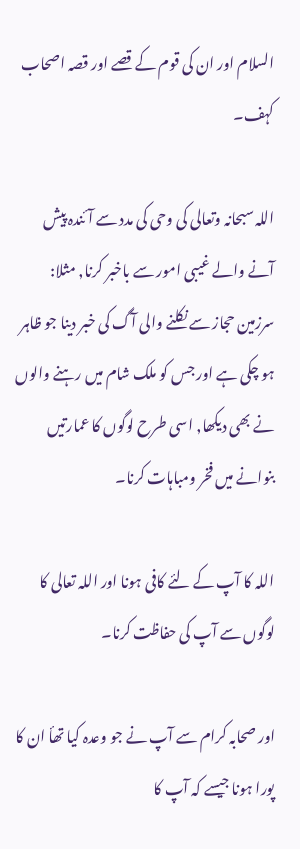السلام اور ان کى قوم کے قصے اور قصہ اصحاب کہف۔

اللہ سبحانہ وتعالى کى وحى کى مدد سے آئندہ پیش آنے والے غیبى امور سے باخبر کرنا, مثلا: سرزمین حجاز سے نکلنے والى آگ کى خبر دینا جو ظاہر ہو چکى ہے اور جس کو ملک شام میں رہنے والوں نے بھى دیکھا, اسی طرح لوگوں کا عمارتیں بنوانے میں فخر ومباہات کرنا۔

اللہ کا آپ کے لئے کافى ہونا اور اللہ تعالى کا لوگوں سے آپ کى حفاظت کرنا۔

اور صحابہ کرام سے آپ نے جو وعدہ کیا تھأ ان کا پورا ہونا جیسے کہ آپ کا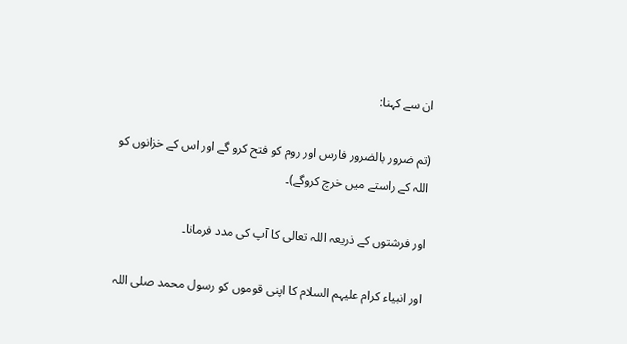ان سے کہنا:

(تم ضرور بالضرور فارس اور روم کو فتح کرو گے اور اس کے خزانوں کو اللہ کے راستے میں خرچ کروگے)۔

اور فرشتوں کے ذریعہ اللہ تعالى کا آپ کى مدد فرمانا۔

اور انبیاء کرام علیہم السلام کا اپنی قوموں کو رسول محمد صلى اللہ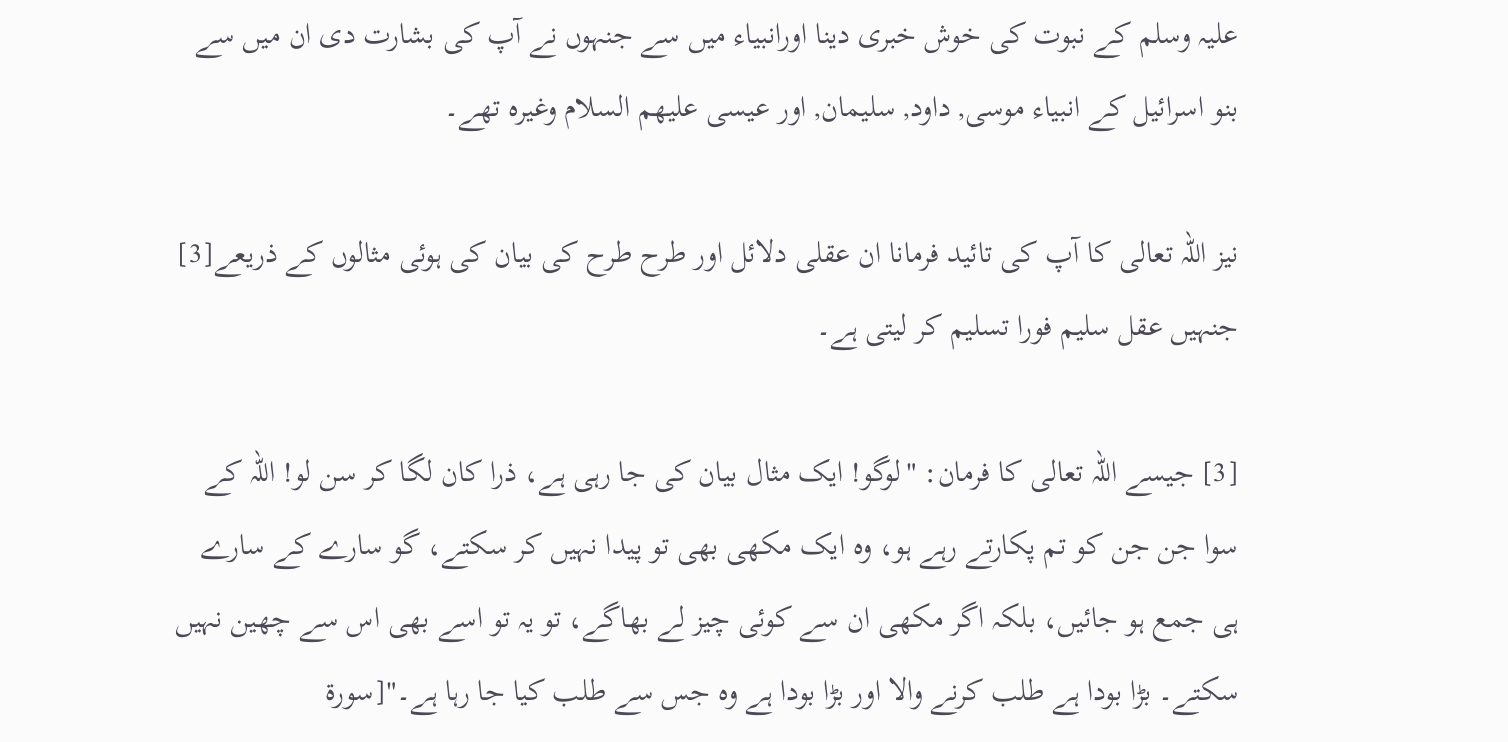علیہ وسلم کے نبوت کى خوش خبرى دینا اورانبیاء میں سے جنہوں نے آپ کى بشارت دى ان میں سے بنو اسرائیل کے انبیاء موسى, داود, سليمان, اور عيسى عليهم السلام وغيره تھے۔

نیز اللہ تعالى کا آپ کى تائید فرمانا ان عقلى دلائل اور طرح طرح کى بیان کى ہوئى مثالوں کے ذریعے[3] جنہیں عقل سلیم فورا تسلیم کر لیتى ہے۔

[3] جیسے اللہ تعالى کا فرمان: "لوگو! ایک مثال بیان کی جا رہی ہے، ذرا کان لگا کر سن لو! اللہ کے سوا جن جن کو تم پکارتے رہے ہو، وه ایک مکھی بھی تو پیدا نہیں کر سکتے، گو سارے کے سارے ہی جمع ہو جائیں، بلکہ اگر مکھی ان سے کوئی چیز لے بھاگے، تو یہ تو اسے بھی اس سے چھین نہیں سکتے۔ بڑا بودا ہے طلب کرنے والا اور بڑا بودا ہے وه جس سے طلب کیا جا رہا ہے۔"[سورة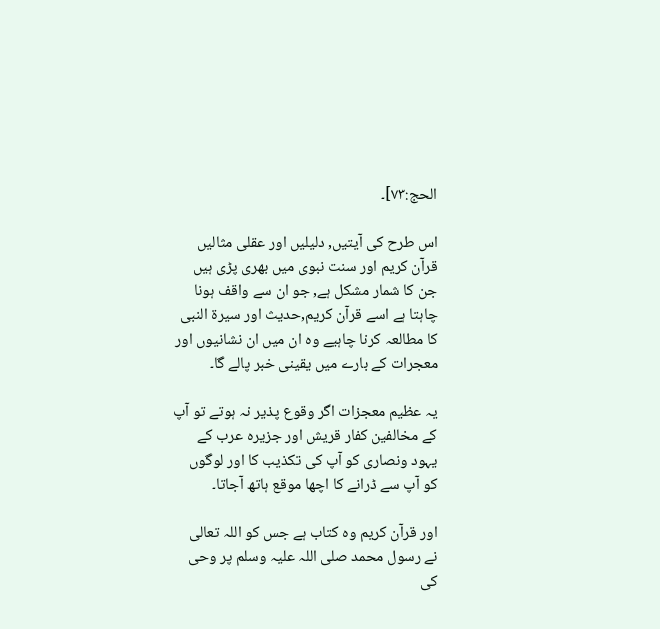الحج:۷۳]۔

اس طرح کى آیتیں, دلیلیں اور عقلى مثالیں قرآن کریم اور سنت نبوی میں بھرى پڑى ہیں جن کا شمار مشکل ہے, جو ان سے واقف ہونا چاہتا ہے اسے قرآن کریم,حدیث اور سیرۃ النبی کا مطالعہ کرنا چاہیے وہ ان میں ان نشانیوں اور معجرات کے بارے میں یقینی خبر پالے گا۔

یہ عظیم معجزات اگر وقوع پذیر نہ ہوتے تو آپ کے مخالفین کفار قریش اور جزیرہ عرب کے یہود ونصارى کو آپ کى تکذیب کا اور لوگوں کو آپ سے ڈرانے کا اچھا موقع ہاتھ آجاتا۔

اور قرآن کریم وہ کتاب ہے جس کو اللہ تعالى نے رسول محمد صلى اللہ علیہ وسلم پر وحى کى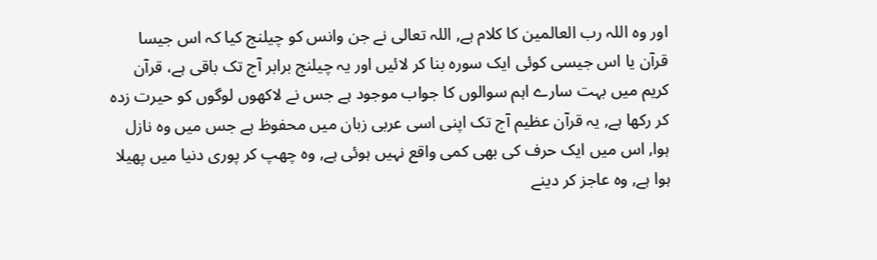اور وہ اللہ رب العالمین کا کلام ہے, اللہ تعالى نے جن وانس کو چیلنج کیا کہ اس جیسا قرآن یا اس جیسی کوئى ایک سورہ بنا کر لائیں اور یہ چیلنج برابر آج تک باقى ہے، قرآن کریم میں بہت سارے اہم سوالوں کا جواب موجود ہے جس نے لاکھوں لوگوں کو حیرت زدہ کر رکھا ہے, یہ قرآن عظیم آج تک اپنی اسی عربى زبان میں محفوظ ہے جس میں وہ نازل ہوا, اس میں ایک حرف کى بھى کمى واقع نہیں ہوئى ہے, وہ چھپ کر پورى دنیا میں پھیلا ہوا ہے, وہ عاجز کر دینے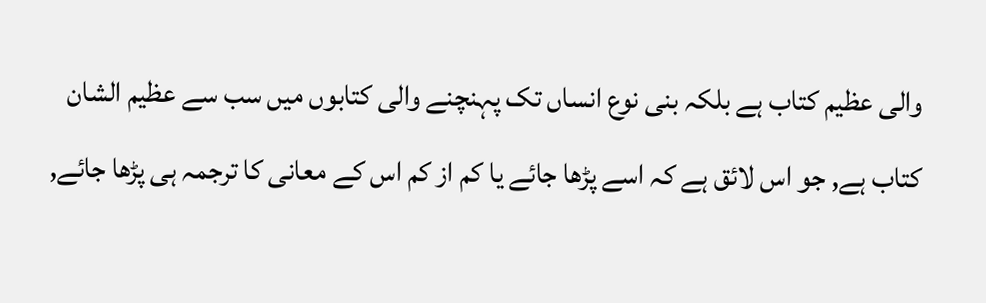والى عظیم کتاب ہے بلکہ بنی نوع انساں تک پہنچنے والى کتابوں میں سب سے عظیم الشان کتاب ہے, جو اس لائق ہے کہ اسے پڑھا جائے یا کم از کم اس کے معانی کا ترجمہ ہى پڑھا جائے,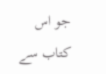جو اس کتاب سے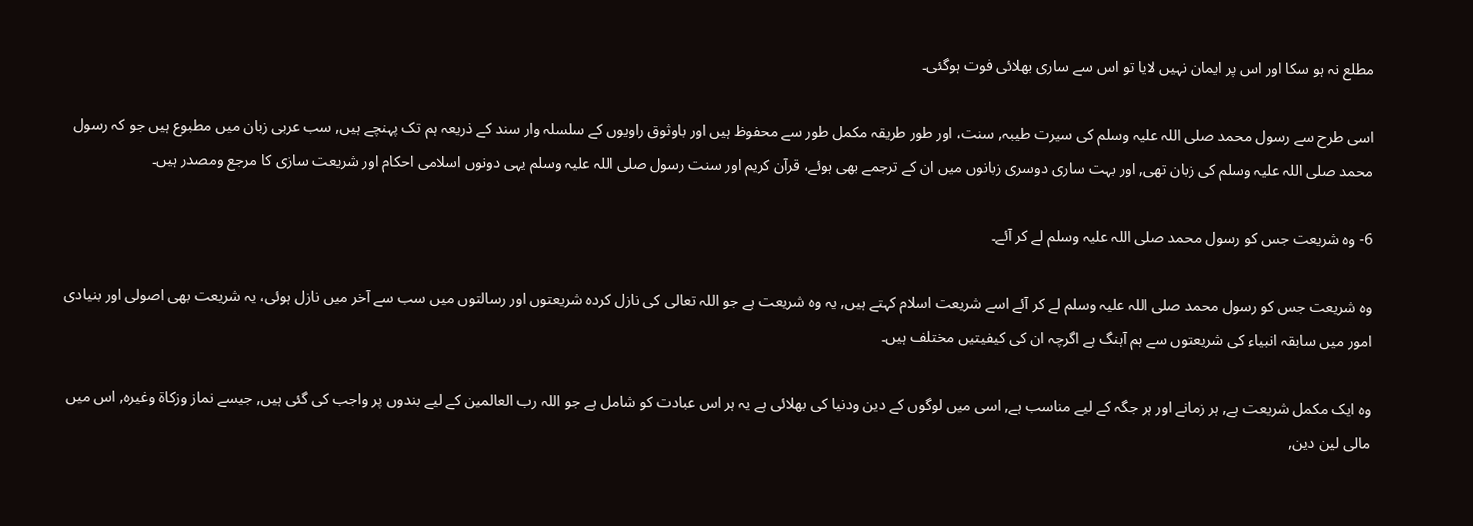مطلع نہ ہو سکا اور اس پر ایمان نہیں لایا تو اس سے سارى بھلائى فوت ہوگئى۔

اسی طرح سے رسول محمد صلى اللہ علیہ وسلم کى سیرت طیبہ, سنت، اور طور طریقہ مکمل طور سے محفوظ ہیں اور باوثوق راویوں کے سلسلہ وار سند کے ذریعہ ہم تک پہنچے ہیں, سب عربی زبان میں مطبوع ہیں جو کہ رسول محمد صلى اللہ علیہ وسلم کى زبان تھى, اور بہت سارى دوسری زبانوں میں ان کے ترجمے بھى ہوئے، قرآن کریم اور سنت رسول صلى اللہ علیہ وسلم یہی دونوں اسلامى احکام اور شریعت سازى کا مرجع ومصدر ہیں۔

6- وہ شریعت جس کو رسول محمد صلى اللہ علیہ وسلم لے کر آئے۔

وہ شریعت جس کو رسول محمد صلى اللہ علیہ وسلم لے کر آئے اسے شریعت اسلام کہتے ہیں, یہ وہ شریعت ہے جو اللہ تعالى کى نازل کردہ شریعتوں اور رسالتوں میں سب سے آخر میں نازل ہوئی، یہ شریعت بھى اصولى اور بنیادى امور میں سابقہ انبیاء کى شریعتوں سے ہم آہنگ ہے اگرچہ ان کی کیفیتیں مختلف ہیں۔

وہ ایک مکمل شریعت ہے, ہر زمانے اور ہر جگہ کے لیے مناسب ہے, اسى میں لوگوں کے دین ودنیا کى بھلائى ہے یہ ہر اس عبادت کو شامل ہے جو اللہ رب العالمین کے لیے بندوں پر واجب کى گئى ہیں, جیسے نماز وزکاۃ وغیرہ, اس میں مالى لین دین,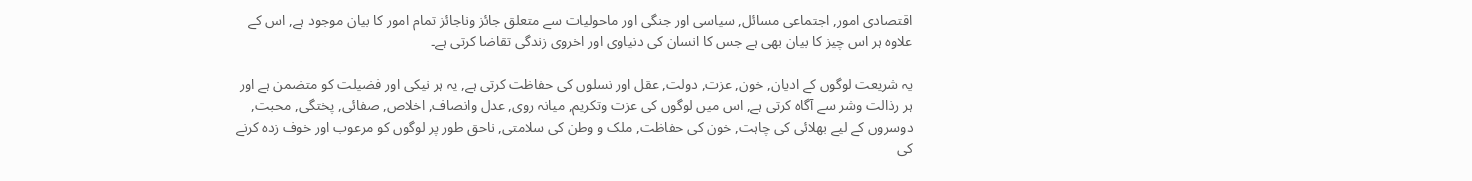اقتصادى امور, اجتماعى مسائل, سیاسی اور جنگى اور ماحولیات سے متعلق جائز وناجائز تمام امور کا بیان موجود ہے, اس کے علاوہ ہر اس چیز کا بیان بھى ہے جس کا انسان کى دنیاوى اور اخروى زندگى تقاضا کرتى ہے۔

یہ شریعت لوگوں کے ادیان, خون, عزت, دولت, عقل اور نسلوں کى حفاظت کرتى ہے, یہ ہر نیکى اور فضیلت کو متضمن ہے اور ہر رذالت وشر سے آگاہ کرتی ہے, اس میں لوگوں کى عزت وتکریم, میانہ روى, عدل وانصاف, اخلاص, صفائى, پختگى, محبت, دوسروں کے لیے بھلائى کى چاہت, خون کى حفاظت, ملک و وطن کى سلامتى, ناحق طور پر لوگوں کو مرعوب اور خوف زدہ کرنے کى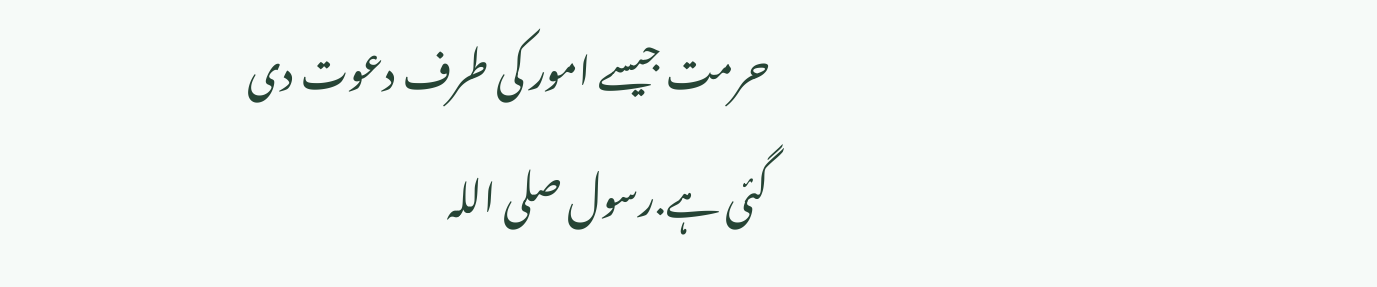حرمت جیسے امور کى طرف دعوت دی گئى ہے.رسول صلى اللہ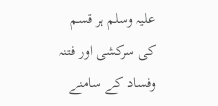علیہ وسلم ہر قسم کى سرکشى اور فتنہ وفساد کے سامنے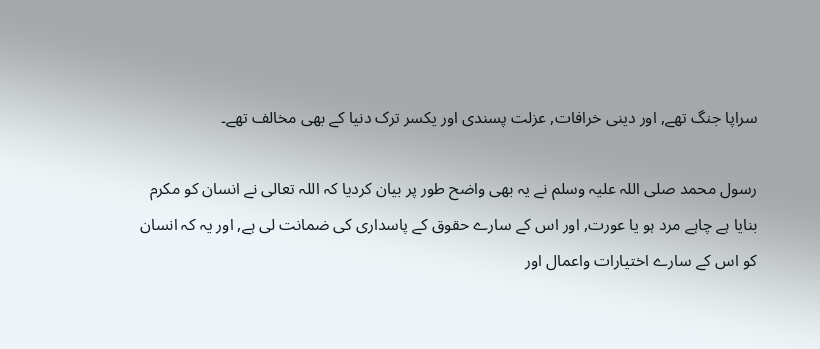سراپا جنگ تھے, اور دینی خرافات, عزلت پسندى اور یکسر ترک دنیا کے بھى مخالف تھے۔

رسول محمد صلی اللہ علیہ وسلم نے یہ بھى واضح طور پر بیان کردیا کہ اللہ تعالى نے انسان کو مکرم بنایا ہے چاہے مرد ہو یا عورت, اور اس کے سارے حقوق کے پاسداری کى ضمانت لی ہے, اور یہ کہ انسان کو اس کے سارے اختیارات واعمال اور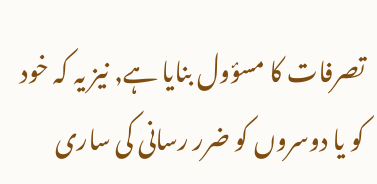تصرفات کا مسؤول بنایا ہے, نیز یہ کہ خود کو یا دوسروں کو ضرر رسانى کى سارى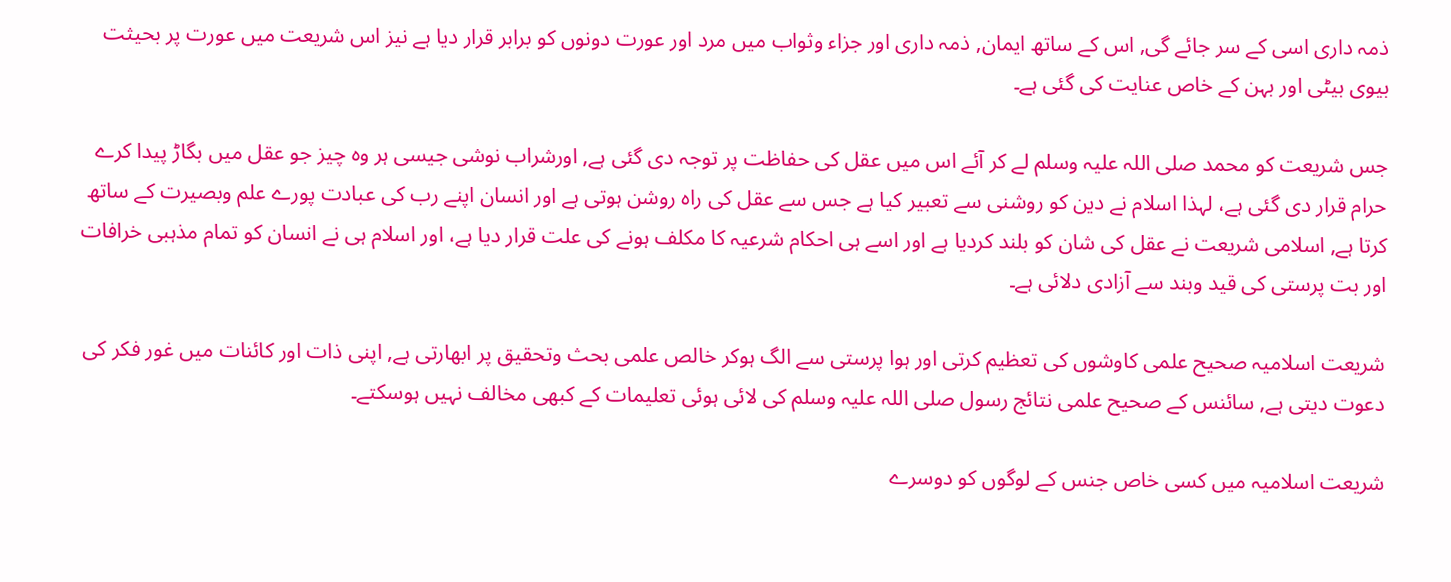ذمہ دارى اسی کے سر جائے گى, اس کے ساتھ ایمان, ذمہ دارى اور جزاء وثواب میں مرد اور عورت دونوں کو برابر قرار دیا ہے نیز اس شریعت میں عورت پر بحیثت بیوی بیٹى اور بہن کے خاص عنایت کى گئى ہے۔

جس شریعت کو محمد صلى اللہ علیہ وسلم لے کر آئے اس میں عقل کى حفاظت پر توجہ دی گئى ہے, اورشراب نوشی جیسى ہر وہ چیز جو عقل میں بگاڑ پیدا کرے حرام قرار دى گئى ہے، لہذا اسلام نے دین کو روشنی سے تعبیر کیا ہے جس سے عقل کى راہ روشن ہوتى ہے اور انسان اپنے رب کى عبادت پورے علم وبصیرت کے ساتھ کرتا ہے, اسلامی شریعت نے عقل کى شان کو بلند کردیا ہے اور اسے ہى احکام شرعیہ کا مکلف ہونے کى علت قرار دیا ہے، اور اسلام ہى نے انسان کو تمام مذہبى خرافات اور بت پرستی کى قید وبند سے آزادى دلائى ہے۔

شریعت اسلامیہ صحیح علمى کاوشوں کى تعظیم کرتى اور ہوا پرستی سے الگ ہوکر خالص علمى بحث وتحقیق پر ابھارتی ہے, اپنی ذات اور کائنات میں غور فکر کى دعوت دیتى ہے, سائنس کے صحیح علمى نتائج رسول صلى اللہ علیہ وسلم کى لائى ہوئى تعلیمات کے کبھى مخالف نہیں ہوسکتے۔

شریعت اسلامیہ میں کسی خاص جنس کے لوگوں کو دوسرے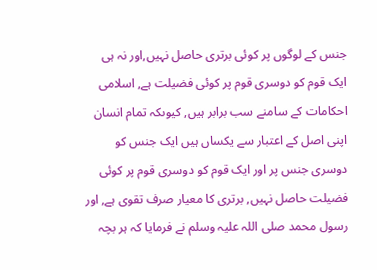جنس کے لوگوں پر کوئى برترى حاصل نہیں,اور نہ ہى ایک قوم کو دوسرى قوم پر کوئى فضیلت ہے, اسلامی احکامات کے سامنے سب برابر ہیں, کیوںکہ تمام انسان اپنی اصل کے اعتبار سے یکساں ہیں ایک جنس کو دوسرى جنس پر اور ایک قوم کو دوسری قوم پر کوئى فضیلت حاصل نہیں, برترى کا معیار صرف تقوى ہے, اور رسول محمد صلى اللہ علیہ وسلم نے فرمایا کہ ہر بچہ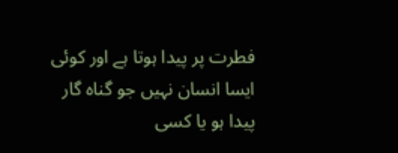فطرت پر پیدا ہوتا ہے اور کوئى ایسا انسان نہیں جو گناہ گار پیدا ہو یا کسی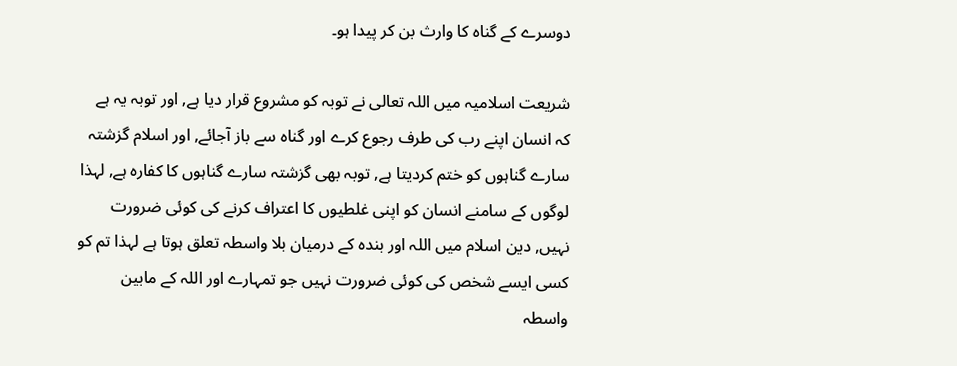دوسرے کے گناہ کا وارث بن کر پیدا ہو۔

شریعت اسلامیہ میں اللہ تعالى نے توبہ کو مشروع قرار دیا ہے, اور توبہ یہ ہے کہ انسان اپنے رب کى طرف رجوع کرے اور گناہ سے باز آجائے, اور اسلام گزشتہ سارے گناہوں کو ختم کردیتا ہے, توبہ بھى گزشتہ سارے گناہوں کا کفارہ ہے, لہذا لوگوں کے سامنے انسان کو اپنی غلطیوں کا اعتراف کرنے کى کوئى ضرورت نہیں, دین اسلام میں اللہ اور بندہ کے درمیان بلا واسطہ تعلق ہوتا ہے لہذا تم کو کسی ایسے شخص کى کوئى ضرورت نہیں جو تمہارے اور اللہ کے مابین واسطہ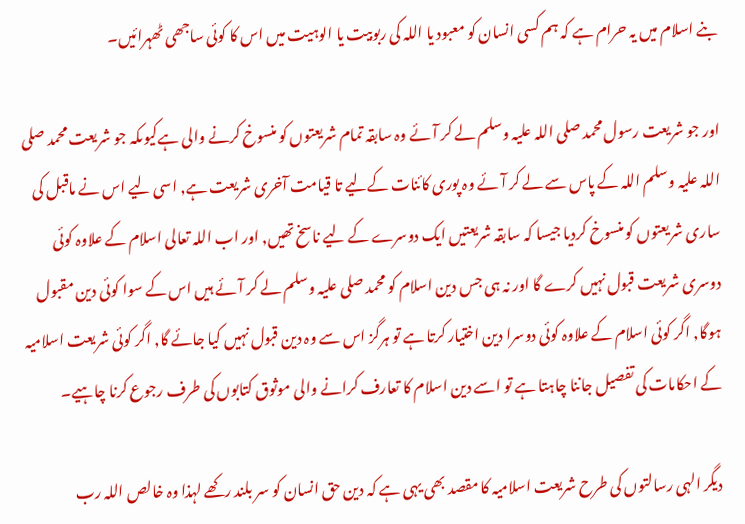بنے اسلام میں یہ حرام ہے کہ ہم کسی انسان کو معبود یا اللہ کى ربوبیت یا الوہیت میں اس کا کوئى ساجھى ٹھہرائیں۔

اور جو شریعت رسول محمد صلى اللہ علیہ وسلم لے کر آئے وہ سابقہ تمام شریعتوں کو منسوخ کرنے والى ہےکیوںکہ جو شریعت محمد صلى اللہ علیہ وسلم اللہ کے پاس سے لے کر آئے وہ پورى کائنات کےلیے تا قیامت آخرى شریعت ہے, اسی لیے اس نے ماقبل کى سارى شریعتوں کو منسوخ کردیا جیسا کہ سابقہ شریعتیں ایک دوسرے کے لیے ناسخ تھیں, اور اب اللہ تعالى اسلام کے علاوہ کوئى دوسرى شریعت قبول نہیں کرے گا اور نہ ہى جس دین اسلام کو محمد صلى علیہ وسلم لے کر آئے ہیں اس کے سوا کوئى دین مقبول ہوگا, اگر کوئى اسلام کے علاوہ کوئى دوسرا دین اختیار کرتا ہے تو ہرگز اس سے وہ دین قبول نہیں کیا جائے گا, اگر کوئى شریعت اسلامیہ کے احکامات کى تفصیل جاننا چاہتا ہے تو اسے دین اسلام کا تعارف کرانے والى موثوق کتابوں کى طرف رجوع کرنا چاہیے۔

دیگر الہى رسالتوں کى طرح شریعت اسلامیہ کا مقصد بھى یہى ہے کہ دین حق انسان کو سر بلند رکھے لہذا وہ خالص اللہ رب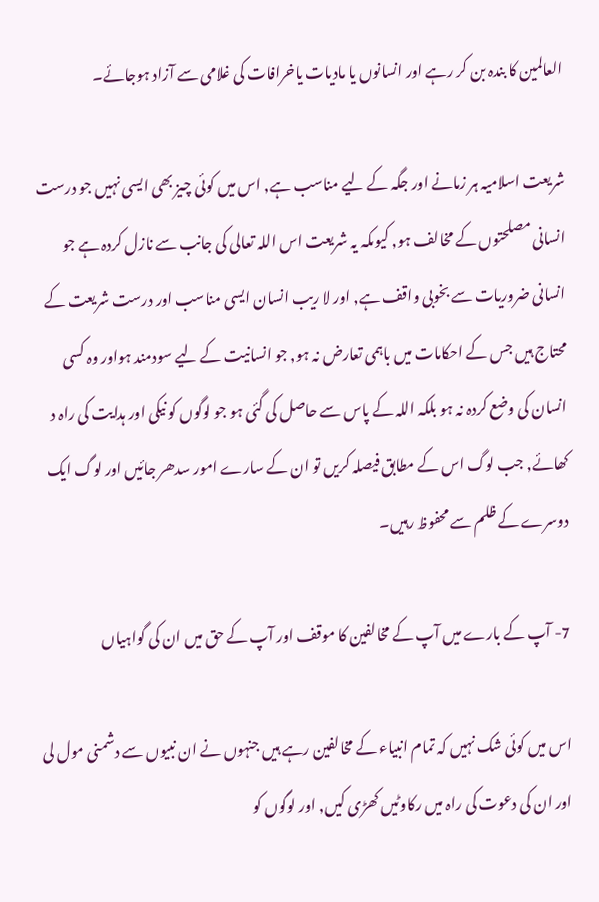العالمین کا بندہ بن کر رہے اور انسانوں یا مادیات یاخرافات کى غلامى سے آزاد ہوجائے۔

شریعت اسلامیہ ہر زمانے اور جگہ کے لیے مناسب ہے, اس میں کوئى چیز بھى ایسی نہیں جو درست انسانی مصلحتوں کے مخالف ہو, کیوںکہ یہ شریعت اس اللہ تعالى کى جانب سے نازل کردہ ہے جو انسانی ضروریات سے بخوبى واقف ہے, اور لا ریب انسان ایسى مناسب اور درست شریعت کے محتاج ہیں جس کے احکامات میں باہمى تعارض نہ ہو, جو انسانیت کے لیے سودمند ہواور وہ کسی انسان کى وضع کردہ نہ ہو بلکہ اللہ کے پاس سے حاصل کى گئى ہو جو لوگوں کو نیکى اور ہدایت کى راہ د کھائے, جب لوگ اس کے مطابق فیصلہ کریں تو ان کے سارے امور سدھر جائیں اور لوگ ایک دوسرے کے ظلم سے محفوظ رہیں۔

7- آپ کے بارے میں آپ کے مخالفین کا موقف اور آپ کے حق میں ان کى گواہیاں

اس میں کوئى شک نہیں کہ تمام انبیاء کے مخالفین رہے ہیں جنہوں نے ان نبیوں سے دشمنى مول لی اور ان کى دعوت کى راہ میں رکاوٹیں کھڑى کیں, اور لوگوں کو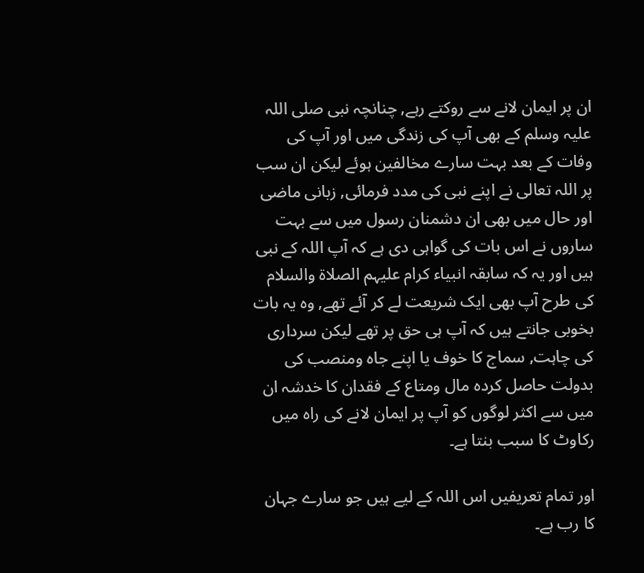ان پر ایمان لانے سے روکتے رہے, چنانچہ نبی صلى اللہ علیہ وسلم کے بھى آپ کى زندگى میں اور آپ کى وفات کے بعد بہت سارے مخالفین ہوئے لیکن ان سب پر اللہ تعالى نے اپنے نبی کى مدد فرمائى, زبانى ماضی اور حال میں بھى ان دشمنان رسول میں سے بہت ساروں نے اس بات کى گواہی دى ہے کہ آپ اللہ کے نبی ہیں اور یہ کہ سابقہ انبیاء کرام علیہم الصلاۃ والسلام کى طرح آپ بھى ایک شریعت لے کر آئے تھے, وہ یہ بات بخوبى جانتے ہیں کہ آپ ہى حق پر تھے لیکن سرداری کی چاہت, سماج کا خوف یا اپنے جاہ ومنصب کى بدولت حاصل کردہ مال ومتاع کے فقدان کا خدشہ ان میں سے اکثر لوگوں کو آپ پر ایمان لانے کى راہ میں رکاوٹ کا سبب بنتا ہے۔

اور تمام تعریفیں اس اللہ کے لیے ہیں جو سارے جہان کا رب ہے۔